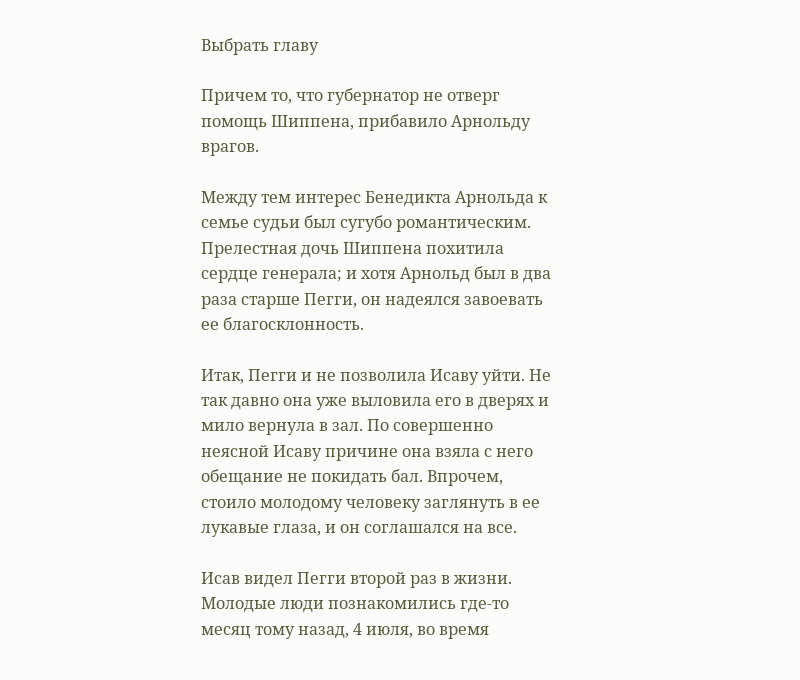Выбрать главу

Причем то, что губернатор не отверг помощь Шиппена, прибавило Арнольду врагов.

Между тем интерес Бенедикта Арнольда к семье судьи был сугубо романтическим. Прелестная дочь Шиппена похитила сердце генерала; и хотя Арнольд был в два раза старше Пегги, он надеялся завоевать ее благосклонность.

Итак, Пегги и не позволила Исаву уйти. Не так давно она уже выловила его в дверях и мило вернула в зал. По совершенно неясной Исаву причине она взяла с него обещание не покидать бал. Впрочем, стоило молодому человеку заглянуть в ее лукавые глаза, и он соглашался на все.

Исав видел Пегги второй раз в жизни. Молодые люди познакомились где-то месяц тому назад, 4 июля, во время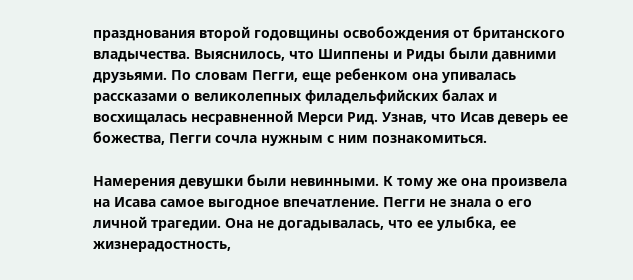празднования второй годовщины освобождения от британского владычества. Выяснилось, что Шиппены и Риды были давними друзьями. По словам Пегги, еще ребенком она упивалась рассказами о великолепных филадельфийских балах и восхищалась несравненной Мерси Рид. Узнав, что Исав деверь ее божества, Пегги сочла нужным с ним познакомиться.

Намерения девушки были невинными. К тому же она произвела на Исава самое выгодное впечатление. Пегги не знала о его личной трагедии. Она не догадывалась, что ее улыбка, ее жизнерадостность,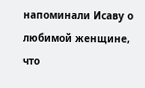напоминали Исаву о любимой женщине, что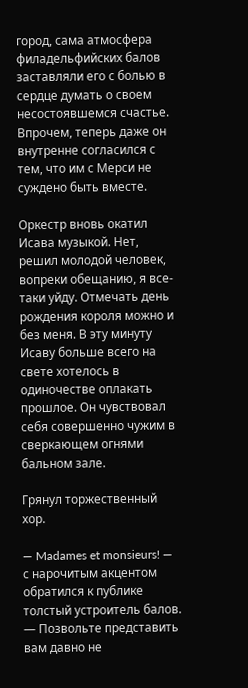город, сама атмосфера филадельфийских балов заставляли его с болью в сердце думать о своем несостоявшемся счастье. Впрочем, теперь даже он внутренне согласился с тем, что им с Мерси не суждено быть вместе.

Оркестр вновь окатил Исава музыкой. Нет, решил молодой человек, вопреки обещанию, я все-таки уйду. Отмечать день рождения короля можно и без меня. В эту минуту Исаву больше всего на свете хотелось в одиночестве оплакать прошлое. Он чувствовал себя совершенно чужим в сверкающем огнями бальном зале.

Грянул торжественный хор.

— Madames et monsieurs! — с нарочитым акцентом обратился к публике толстый устроитель балов. — Позвольте представить вам давно не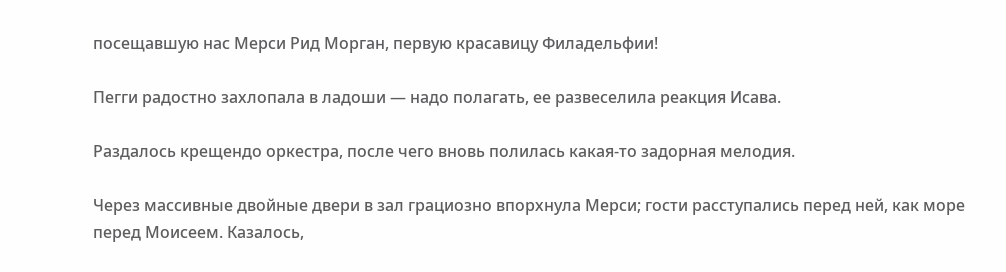посещавшую нас Мерси Рид Морган, первую красавицу Филадельфии!

Пегги радостно захлопала в ладоши — надо полагать, ее развеселила реакция Исава.

Раздалось крещендо оркестра, после чего вновь полилась какая-то задорная мелодия.

Через массивные двойные двери в зал грациозно впорхнула Мерси; гости расступались перед ней, как море перед Моисеем. Казалось,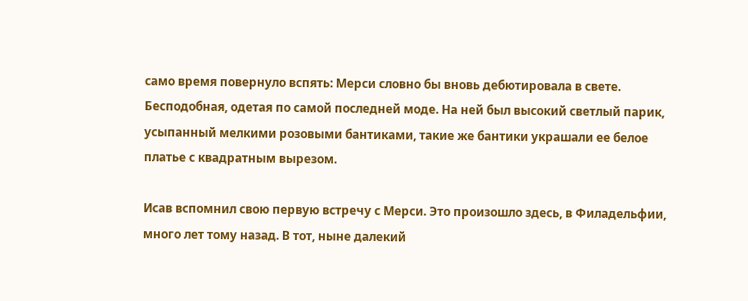само время повернуло вспять: Мерси словно бы вновь дебютировала в свете. Бесподобная, одетая по самой последней моде. На ней был высокий светлый парик, усыпанный мелкими розовыми бантиками, такие же бантики украшали ее белое платье с квадратным вырезом.

Исав вспомнил свою первую встречу с Мерси. Это произошло здесь, в Филадельфии, много лет тому назад. В тот, ныне далекий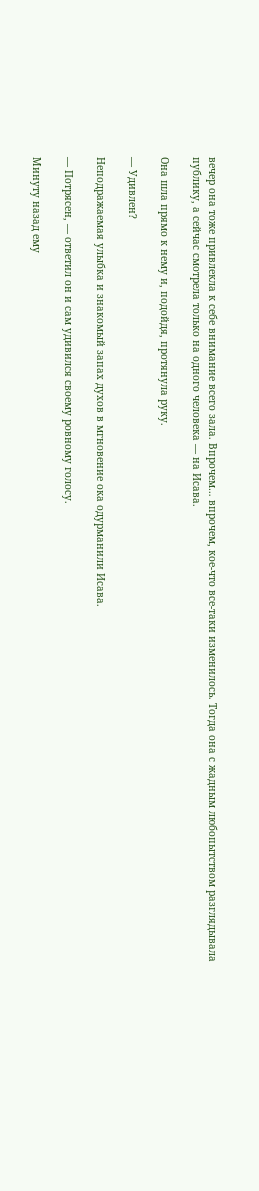вечер она тоже привлекла к себе внимание всего зала. Впрочем… впрочем, кое-что все-таки изменилось. Тогда она с жадным любопытством разглядывала публику, а сейчас смотрела только на одного человека — на Исава.

Она шла прямо к нему и, подойдя, протянула руку.

— Удивлен?

Неподражаемая улыбка и знакомый запах духов в мгновение ока одурманили Исава.

— Потрясен, — ответил он и сам удивился своему ровному голосу.

Минуту назад ему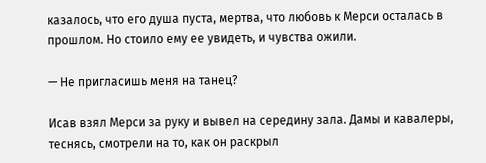казалось, что его душа пуста, мертва, что любовь к Мерси осталась в прошлом. Но стоило ему ее увидеть, и чувства ожили.

— Не пригласишь меня на танец?

Исав взял Мерси за руку и вывел на середину зала. Дамы и кавалеры, теснясь, смотрели на то, как он раскрыл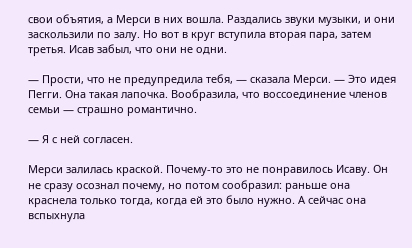свои объятия, а Мерси в них вошла. Раздались звуки музыки, и они заскользили по залу. Но вот в круг вступила вторая пара, затем третья. Исав забыл, что они не одни.

— Прости, что не предупредила тебя, — сказала Мерси. — Это идея Пегги. Она такая лапочка. Вообразила, что воссоединение членов семьи — страшно романтично.

— Я с ней согласен.

Мерси залилась краской. Почему-то это не понравилось Исаву. Он не сразу осознал почему, но потом сообразил: раньше она краснела только тогда, когда ей это было нужно. А сейчас она вспыхнула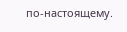по-настоящему.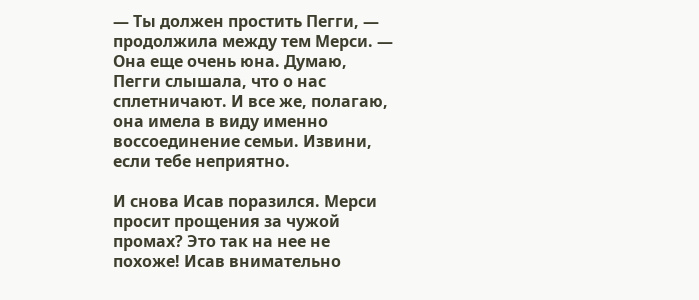— Ты должен простить Пегги, — продолжила между тем Мерси. — Она еще очень юна. Думаю, Пегги слышала, что о нас сплетничают. И все же, полагаю, она имела в виду именно воссоединение семьи. Извини, если тебе неприятно.

И снова Исав поразился. Мерси просит прощения за чужой промах? Это так на нее не похоже! Исав внимательно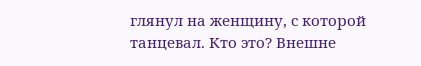глянул на женщину, с которой танцевал. Кто это? Внешне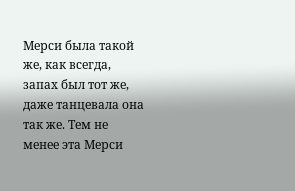Мерси была такой же, как всегда, запах был тот же, даже танцевала она так же. Тем не менее эта Мерси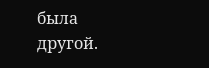была другой.